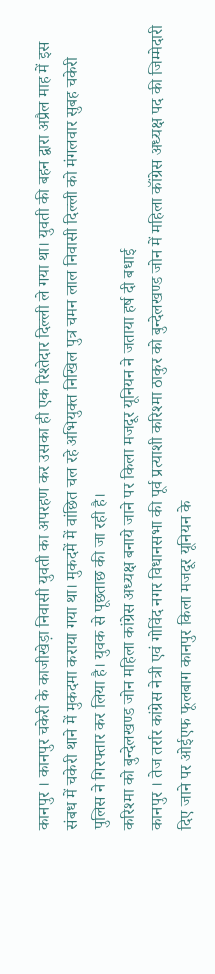कानपुर । कानपुर चकेरी के काजीखेड़ा निवासी युवती का अपरहण कर उसका ही एक रिश्तेदार दिल्ली ले गया था। युवती की बहन द्वारा अप्रैल माह में इस संबध में चकेरी थाने में मुकदमा कराया गया था। मुकदमें में वांछित चल रहे अभियुक्त निखिल पुत्र चमन लाल निवासी दिल्ली को मंगलवार सुबह चकेरी पुलिस ने गिरफ्तार कर लिया है। युवक से पूछताछ की जा रही है।
करिश्मा को बुन्देलखण्ड जोन महिला कांग्रेस अध्यक्ष बनाये जाने पर किला मजदूर यूनियन ने जताया हर्ष दी बधाई
कानपुर । तेज तर्रार कांग्रेस नेत्री एवं गोविंद नगर विधानसभा की पूर्व प्रत्याशी करिश्मा ठाकुर को बुन्देलखण्ड जोन में महिला कॉंग्रेस अध्यक्ष पद की जिम्मेदारी दिए जाने पर ओईएफ फूलबाग कानपुर किला मजदूर यूनियन के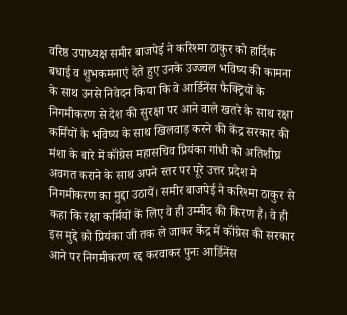वरिष्ठ उपाध्यक्ष समीर बाजपेई ने करिश्मा ठाकुर को हार्दिक बधाई व शुभकमनाएं देते हुए उनके उज्ज्वल भविष्य की कामना के साथ उनसे निवेदन किया कि वे आर्डिनेंस फैक्ट्रियों के निगमीकरण से देश की सुरक्षा पर आने वाले खतरे के साथ रक्षा कर्मियों के भविष्य के साथ खिलवाड़ करने की केंद्र सरकार की मंशा के बारे में कॉंग्रेस महासचिव प्रियंका गांधी को अतिशीघ्र अवगत कराने के साथ अपने स्तर पर पूरे उत्तर प्रदेश मे निगमीकरण क़ा मुद्दा उठायें। समीर बाजपेई ने करिश्मा ठाकुर से कहा कि रक्षा कर्मियों कें लिए वे ही उम्मीद की किरण हैं। वे ही इस मुद्दे क़ो प्रियंका जी तक ले जाकर केंद्र में कॉंग्रेस की सरकार आने पर निगमीकरण रद्द करवाकर पुनः आर्डिनेंस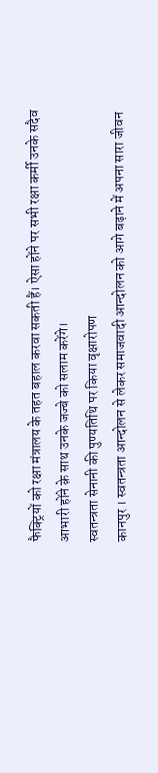फैक्ट्रियों को रक्षा मंत्रालय के तहत बहाल करवा सकती हैं। ऐसा होंने पर सभी रक्षा कर्मी उनके सदैव आभारी होंने क़े साथ उनके जज्बे को सलाम करेंगे।
स्वतन्त्रता सेनानी की पुण्यतिथि पर किया वृक्षारोपण
कानपुर । स्वतन्त्रता आन्दोलन से लेकर समाजवादी आन्दोलन को आगे बढ़ाने में अपना सारा जीवन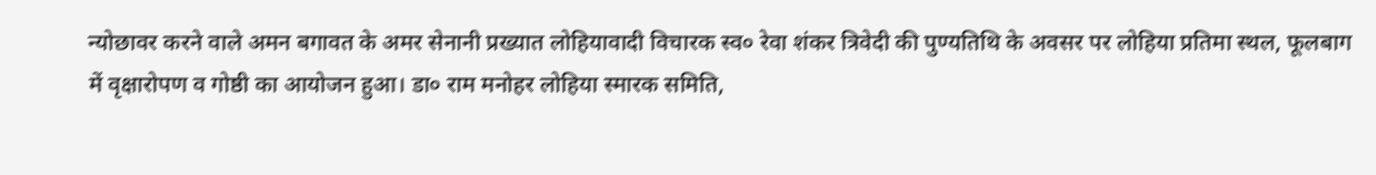न्योछावर करने वाले अमन बगावत के अमर सेनानी प्रख्यात लोहियावादी विचारक स्व० रेवा शंकर त्रिवेदी की पुण्यतिथि के अवसर पर लोहिया प्रतिमा स्थल, फूलबाग में वृक्षारोपण व गोष्ठी का आयोजन हुआ। डा० राम मनोहर लोहिया स्मारक समिति,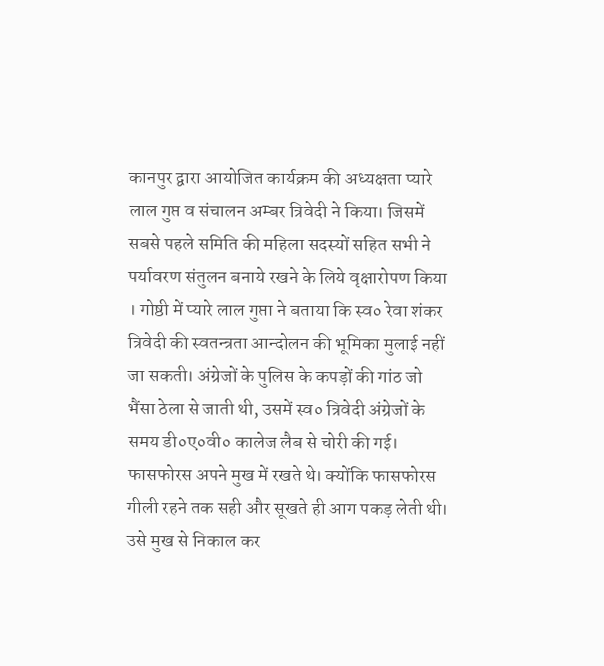कानपुर द्वारा आयोजित कार्यक्रम की अध्यक्षता प्यारे लाल गुप्त व संचालन अम्बर त्रिवेदी ने किया। जिसमें सबसे पहले समिति की महिला सदस्यों सहित सभी ने पर्यावरण संतुलन बनाये रखने के लिये वृक्षारोपण किया । गोष्ठी में प्यारे लाल गुप्ता ने बताया कि स्व० रेवा शंकर त्रिवेदी की स्वतन्त्रता आन्दोलन की भूमिका मुलाई नहीं जा सकती। अंग्रेजों के पुलिस के कपड़ों की गांठ जो भैंसा ठेला से जाती थी, उसमें स्व० त्रिवेदी अंग्रेजों के समय डी०ए०वी० कालेज लैब से चोरी की गई। फासफोरस अपने मुख में रखते थे। क्योंकि फासफोरस गीली रहने तक सही और सूखते ही आग पकड़ लेती थी। उसे मुख से निकाल कर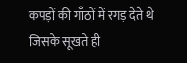कपड़ों की गाँठों में रगड़ देते थे जिसके सूखते ही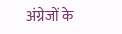अंग्रेजों के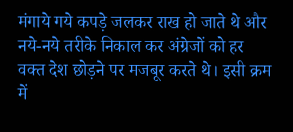मंगाये गये कपड़े जलकर राख हो जाते थे और नये-नये तरीके निकाल कर अंग्रेजों को हर वक्त देश छोड़ने पर मजबूर करते थे। इसी क्रम में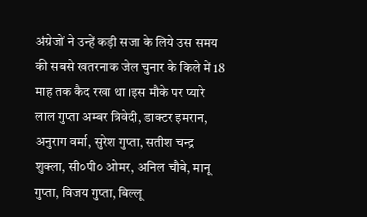अंग्रेजों ने उन्हें कड़ी सजा के लिये उस समय की सबसे खतरनाक जेल चुनार के किले में 18 माह तक कैद रखा था ।इस मौके पर प्यारे लाल गुप्ता अम्बर त्रिवेदी, डाक्टर इमरान, अनुराग वर्मा, सुरेश गुप्ता, सतीश चन्द्र शुक्ला, सी०पी० ओमर, अनिल चौबे, मानू गुप्ता, विजय गुप्ता, बिल्लू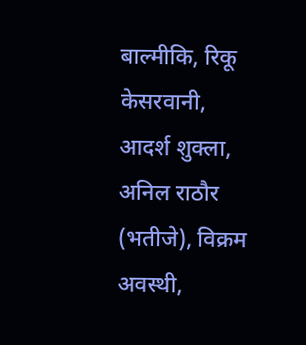बाल्मीकि, रिकू केसरवानी, आदर्श शुक्ला, अनिल राठौर (भतीजे), विक्रम अवस्थी,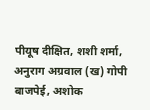पीयूष दीक्षित, शशी शर्मा, अनुराग अग्रवाल (ख) गोपी बाजपेई, अशोक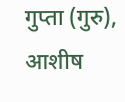गुप्ता (गुरु), आशीष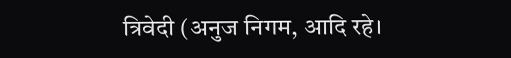त्रिवेदी (अनुज निगम, आदि रहे।